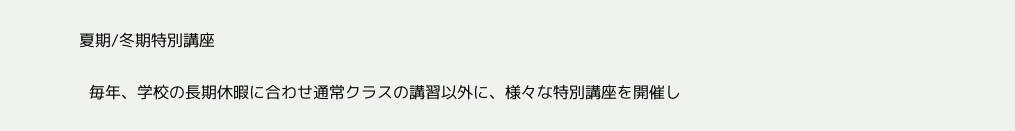夏期/冬期特別講座

  毎年、学校の長期休暇に合わせ通常クラスの講習以外に、様々な特別講座を開催し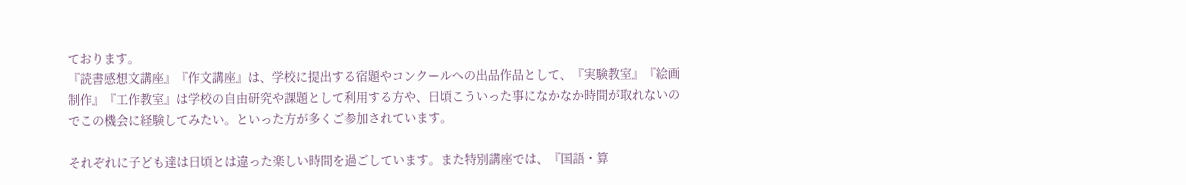ております。
『読書感想文講座』『作文講座』は、学校に提出する宿題やコンクールへの出品作品として、『実験教室』『絵画制作』『工作教室』は学校の自由研究や課題として利用する方や、日頃こういった事になかなか時間が取れないのでこの機会に経験してみたい。といった方が多くご参加されています。

それぞれに子ども達は日頃とは違った楽しい時間を過ごしています。また特別講座では、『国語・算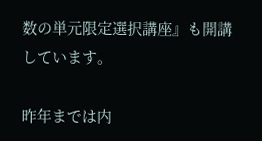数の単元限定選択講座』も開講しています。

昨年までは内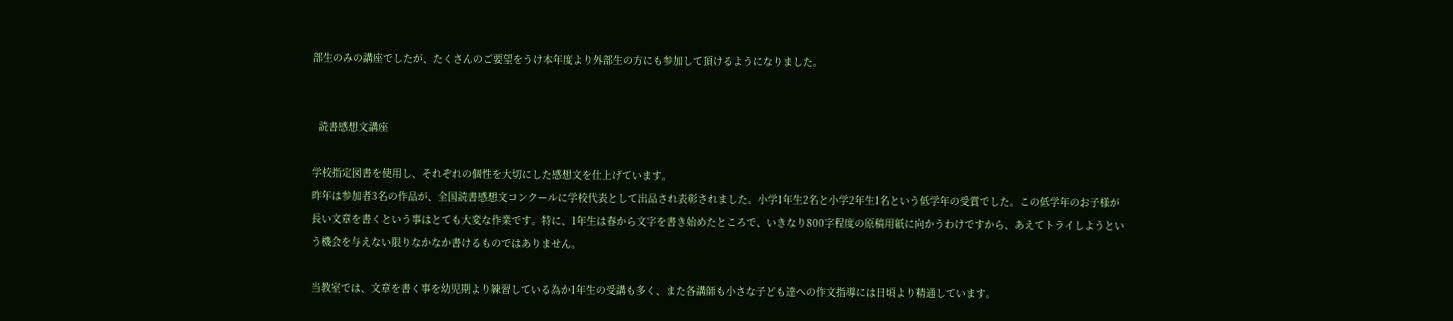部生のみの講座でしたが、たくさんのご要望をうけ本年度より外部生の方にも参加して頂けるようになりました。


  読書感想文講座

学校指定図書を使用し、それぞれの個性を大切にした感想文を仕上げています。
昨年は参加者3名の作品が、全国読書感想文コンクールに学校代表として出品され表彰されました。小学1年生2名と小学2年生1名という低学年の受賞でした。この低学年のお子様が長い文章を書くという事はとても大変な作業です。特に、1年生は春から文字を書き始めたところで、いきなり800字程度の原稿用紙に向かうわけですから、あえてトライしようという機会を与えない限りなかなか書けるものではありません。

当教室では、文章を書く事を幼児期より練習している為か1年生の受講も多く、また各講師も小さな子ども達への作文指導には日頃より精通しています。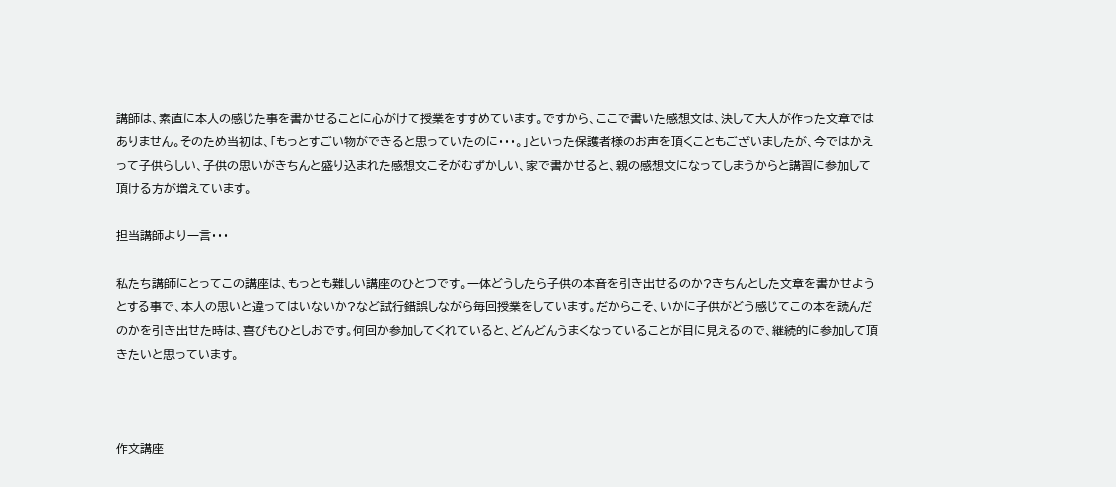講師は、素直に本人の感じた事を書かせることに心がけて授業をすすめています。ですから、ここで書いた感想文は、決して大人が作った文章ではありません。そのため当初は、「もっとすごい物ができると思っていたのに・・・。」といった保護者様のお声を頂くこともございましたが、今ではかえって子供らしい、子供の思いがきちんと盛り込まれた感想文こそがむずかしい、家で書かせると、親の感想文になってしまうからと講習に参加して頂ける方が増えています。

担当講師より一言・・・

私たち講師にとってこの講座は、もっとも難しい講座のひとつです。一体どうしたら子供の本音を引き出せるのか?きちんとした文章を書かせようとする事で、本人の思いと違ってはいないか?など試行錯誤しながら毎回授業をしています。だからこそ、いかに子供がどう感じてこの本を読んだのかを引き出せた時は、喜びもひとしおです。何回か参加してくれていると、どんどんうまくなっていることが目に見えるので、継続的に参加して頂きたいと思っています。



作文講座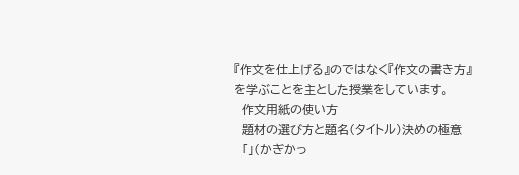『作文を仕上げる』のではなく『作文の書き方』を学ぶことを主とした授業をしています。
  作文用紙の使い方
  題材の選び方と題名(タイトル)決めの極意
  「」(かぎかっ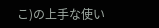こ)の上手な使い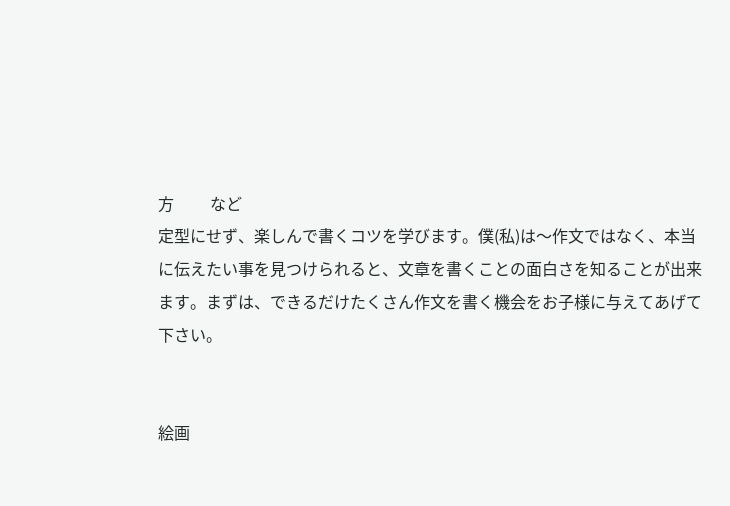方         など
定型にせず、楽しんで書くコツを学びます。僕(私)は〜作文ではなく、本当に伝えたい事を見つけられると、文章を書くことの面白さを知ることが出来ます。まずは、できるだけたくさん作文を書く機会をお子様に与えてあげて下さい。


絵画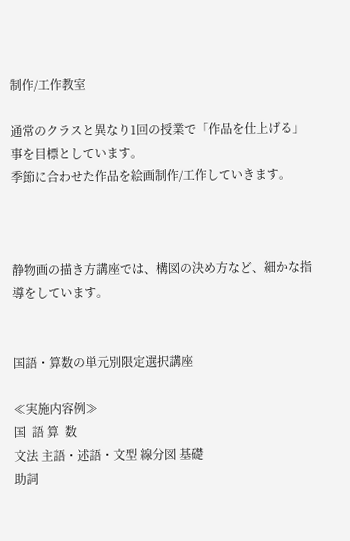制作/工作教室

通常のクラスと異なり1回の授業で「作品を仕上げる」
事を目標としています。
季節に合わせた作品を絵画制作/工作していきます。



静物画の描き方講座では、構図の決め方など、細かな指導をしています。


国語・算数の単元別限定選択講座

≪実施内容例≫
国  語 算  数
文法 主語・述語・文型 線分図 基礎
助詞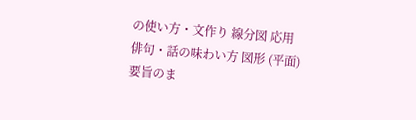の使い方・文作り 線分図 応用
俳句・話の味わい方 図形 (平面)
要旨のま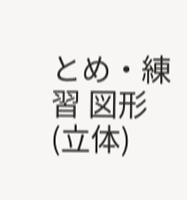とめ・練習 図形 (立体)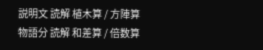説明文 読解 植木算 / 方陣算
物語分 読解 和差算 / 倍数算